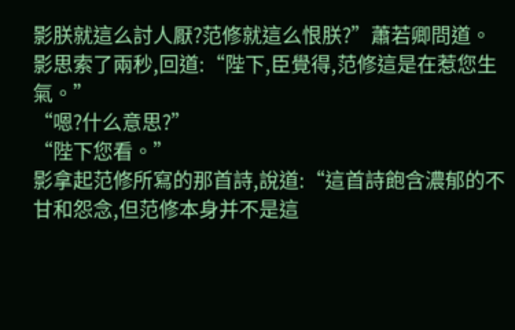影朕就這么討人厭?范修就這么恨朕?”蕭若卿問道。
影思索了兩秒,回道:“陛下,臣覺得,范修這是在惹您生氣。”
“嗯?什么意思?”
“陛下您看。”
影拿起范修所寫的那首詩,說道:“這首詩飽含濃郁的不甘和怨念,但范修本身并不是這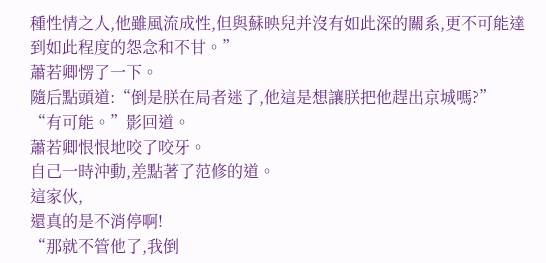種性情之人,他雖風流成性,但與蘇映兒并沒有如此深的關系,更不可能達到如此程度的怨念和不甘。”
蕭若卿愣了一下。
隨后點頭道:“倒是朕在局者迷了,他這是想讓朕把他趕出京城嗎?”
“有可能。”影回道。
蕭若卿恨恨地咬了咬牙。
自己一時沖動,差點著了范修的道。
這家伙,
還真的是不消停啊!
“那就不管他了,我倒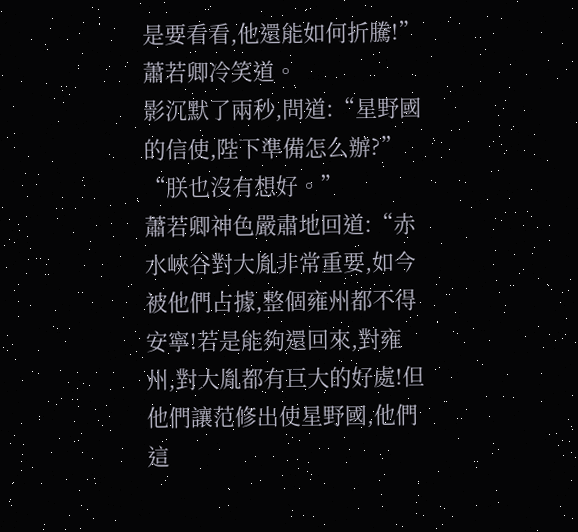是要看看,他還能如何折騰!”蕭若卿冷笑道。
影沉默了兩秒,問道:“星野國的信使,陛下準備怎么辦?”
“朕也沒有想好。”
蕭若卿神色嚴肅地回道:“赤水峽谷對大胤非常重要,如今被他們占據,整個雍州都不得安寧!若是能夠還回來,對雍州,對大胤都有巨大的好處!但他們讓范修出使星野國,他們這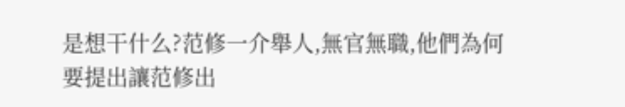是想干什么?范修一介舉人,無官無職,他們為何要提出讓范修出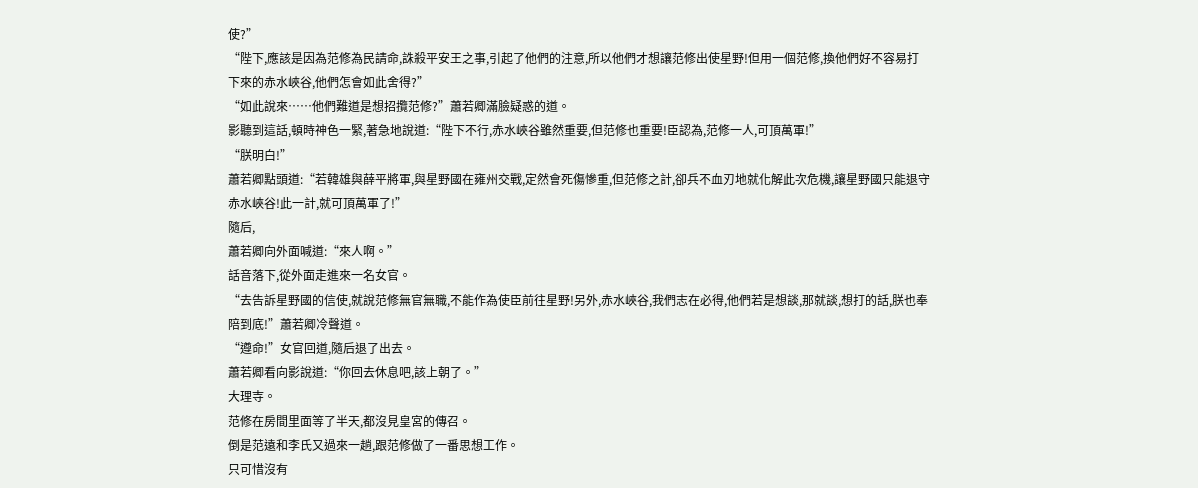使?”
“陛下,應該是因為范修為民請命,誅殺平安王之事,引起了他們的注意,所以他們才想讓范修出使星野!但用一個范修,換他們好不容易打下來的赤水峽谷,他們怎會如此舍得?”
“如此說來……他們難道是想招攬范修?”蕭若卿滿臉疑惑的道。
影聽到這話,頓時神色一緊,著急地說道:“陛下不行,赤水峽谷雖然重要,但范修也重要!臣認為,范修一人,可頂萬軍!”
“朕明白!”
蕭若卿點頭道:“若韓雄與薛平將軍,與星野國在雍州交戰,定然會死傷慘重,但范修之計,卻兵不血刃地就化解此次危機,讓星野國只能退守赤水峽谷!此一計,就可頂萬軍了!”
隨后,
蕭若卿向外面喊道:“來人啊。”
話音落下,從外面走進來一名女官。
“去告訴星野國的信使,就說范修無官無職,不能作為使臣前往星野!另外,赤水峽谷,我們志在必得,他們若是想談,那就談,想打的話,朕也奉陪到底!”蕭若卿冷聲道。
“遵命!”女官回道,隨后退了出去。
蕭若卿看向影說道:“你回去休息吧,該上朝了。”
大理寺。
范修在房間里面等了半天,都沒見皇宮的傳召。
倒是范遠和李氏又過來一趟,跟范修做了一番思想工作。
只可惜沒有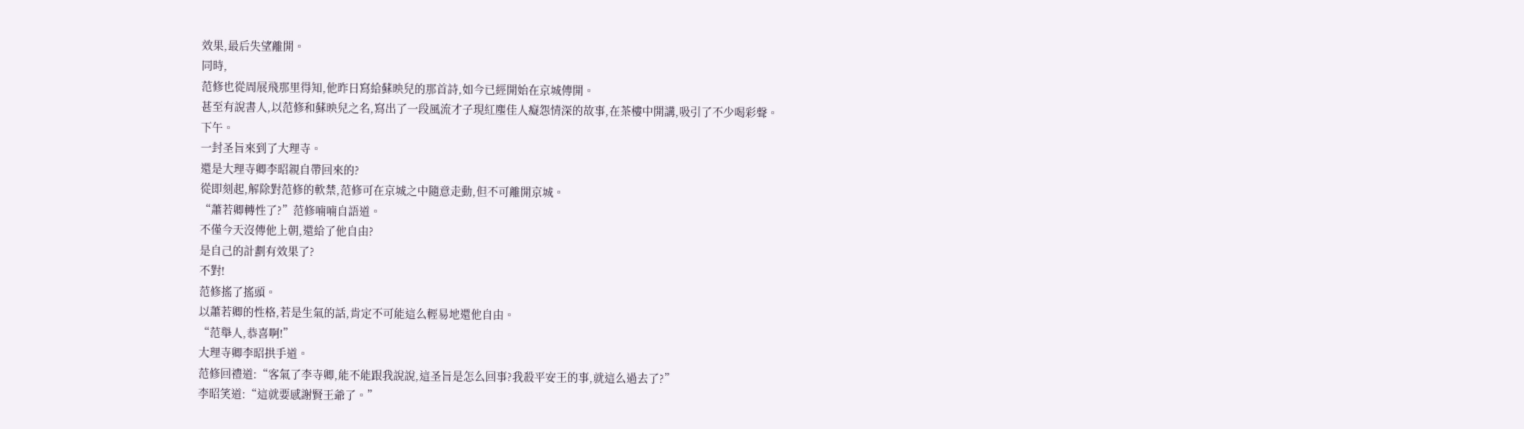效果,最后失望離開。
同時,
范修也從周展飛那里得知,他昨日寫給蘇映兒的那首詩,如今已經開始在京城傳開。
甚至有說書人,以范修和蘇映兒之名,寫出了一段風流才子現紅塵佳人癡怨情深的故事,在茶樓中開講,吸引了不少喝彩聲。
下午。
一封圣旨來到了大理寺。
還是大理寺卿李昭親自帶回來的?
從即刻起,解除對范修的軟禁,范修可在京城之中隨意走動,但不可離開京城。
“蕭若卿轉性了?”范修喃喃自語道。
不僅今天沒傳他上朝,還給了他自由?
是自己的計劃有效果了?
不對!
范修搖了搖頭。
以蕭若卿的性格,若是生氣的話,肯定不可能這么輕易地還他自由。
“范舉人,恭喜啊!”
大理寺卿李昭拱手道。
范修回禮道:“客氣了李寺卿,能不能跟我說說,這圣旨是怎么回事?我殺平安王的事,就這么過去了?”
李昭笑道:“這就要感謝賢王爺了。”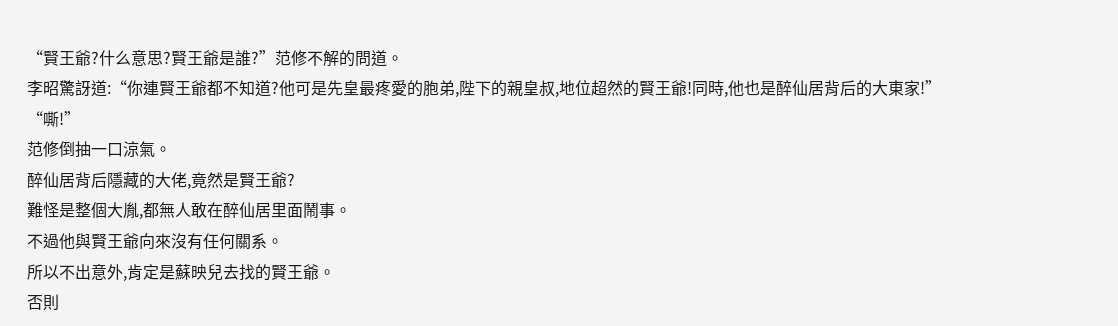“賢王爺?什么意思?賢王爺是誰?”范修不解的問道。
李昭驚訝道:“你連賢王爺都不知道?他可是先皇最疼愛的胞弟,陛下的親皇叔,地位超然的賢王爺!同時,他也是醉仙居背后的大東家!”
“嘶!”
范修倒抽一口涼氣。
醉仙居背后隱藏的大佬,竟然是賢王爺?
難怪是整個大胤,都無人敢在醉仙居里面鬧事。
不過他與賢王爺向來沒有任何關系。
所以不出意外,肯定是蘇映兒去找的賢王爺。
否則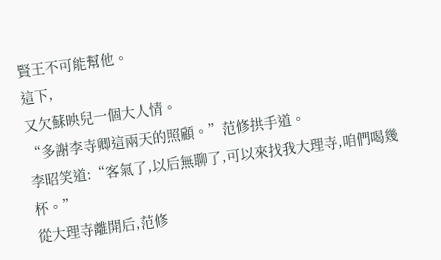賢王不可能幫他。
這下,
又欠蘇映兒一個大人情。
“多謝李寺卿這兩天的照顧。”范修拱手道。
李昭笑道:“客氣了,以后無聊了,可以來找我大理寺,咱們喝幾杯。”
從大理寺離開后,范修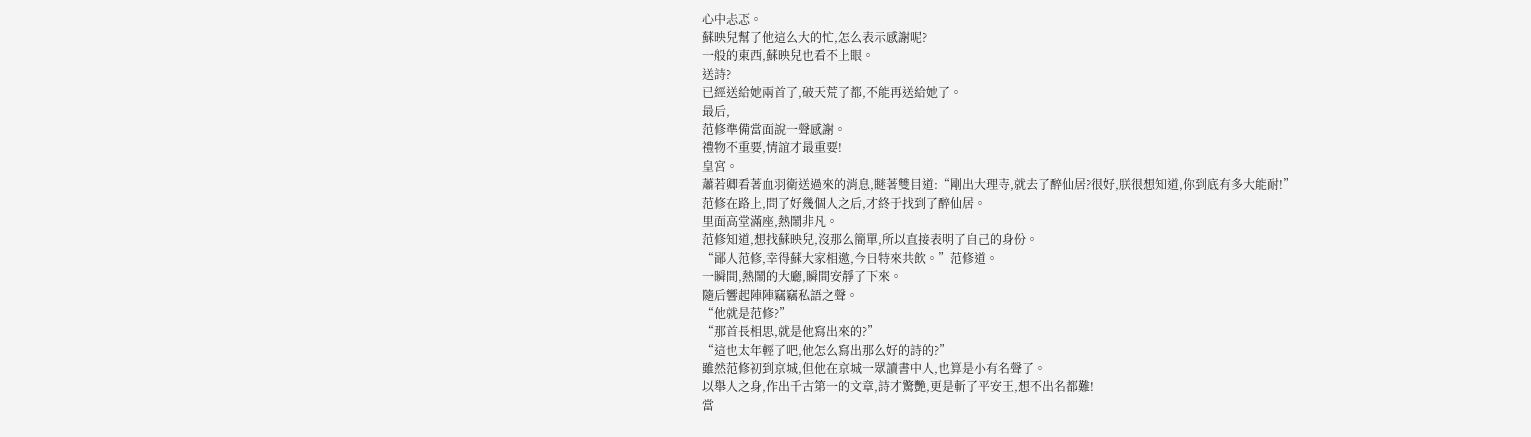心中忐忑。
蘇映兒幫了他這么大的忙,怎么表示感謝呢?
一般的東西,蘇映兒也看不上眼。
送詩?
已經送給她兩首了,破天荒了都,不能再送給她了。
最后,
范修準備當面說一聲感謝。
禮物不重要,情誼才最重要!
皇宮。
蕭若卿看著血羽衛送過來的消息,瞇著雙目道:“剛出大理寺,就去了醉仙居?很好,朕很想知道,你到底有多大能耐!”
范修在路上,問了好幾個人之后,才終于找到了醉仙居。
里面高堂滿座,熱鬧非凡。
范修知道,想找蘇映兒,沒那么簡單,所以直接表明了自己的身份。
“鄙人范修,幸得蘇大家相邀,今日特來共飲。”范修道。
一瞬間,熱鬧的大廳,瞬間安靜了下來。
隨后響起陣陣竊竊私語之聲。
“他就是范修?”
“那首長相思,就是他寫出來的?”
“這也太年輕了吧,他怎么寫出那么好的詩的?”
雖然范修初到京城,但他在京城一眾讀書中人,也算是小有名聲了。
以舉人之身,作出千古第一的文章,詩才驚艷,更是斬了平安王,想不出名都難!
當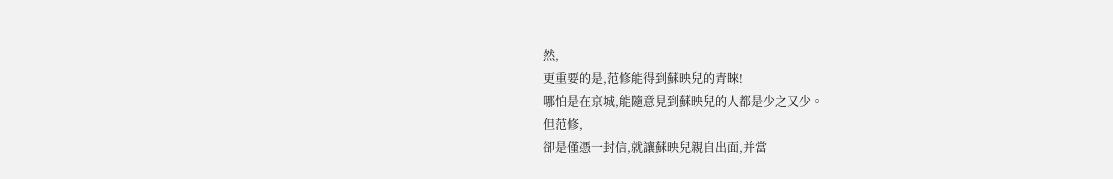然,
更重要的是,范修能得到蘇映兒的青睞!
哪怕是在京城,能隨意見到蘇映兒的人都是少之又少。
但范修,
卻是僅憑一封信,就讓蘇映兒親自出面,并當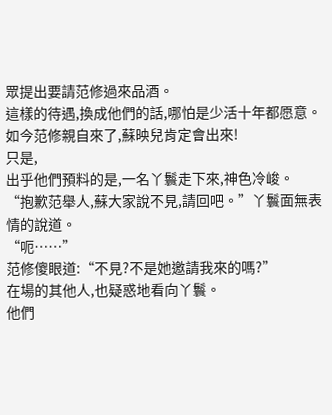眾提出要請范修過來品酒。
這樣的待遇,換成他們的話,哪怕是少活十年都愿意。
如今范修親自來了,蘇映兒肯定會出來!
只是,
出乎他們預料的是,一名丫鬟走下來,神色冷峻。
“抱歉范舉人,蘇大家說不見,請回吧。”丫鬟面無表情的說道。
“呃……”
范修傻眼道:“不見?不是她邀請我來的嗎?”
在場的其他人,也疑惑地看向丫鬟。
他們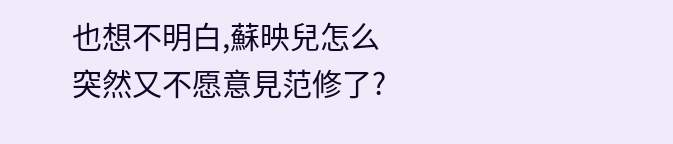也想不明白,蘇映兒怎么突然又不愿意見范修了?